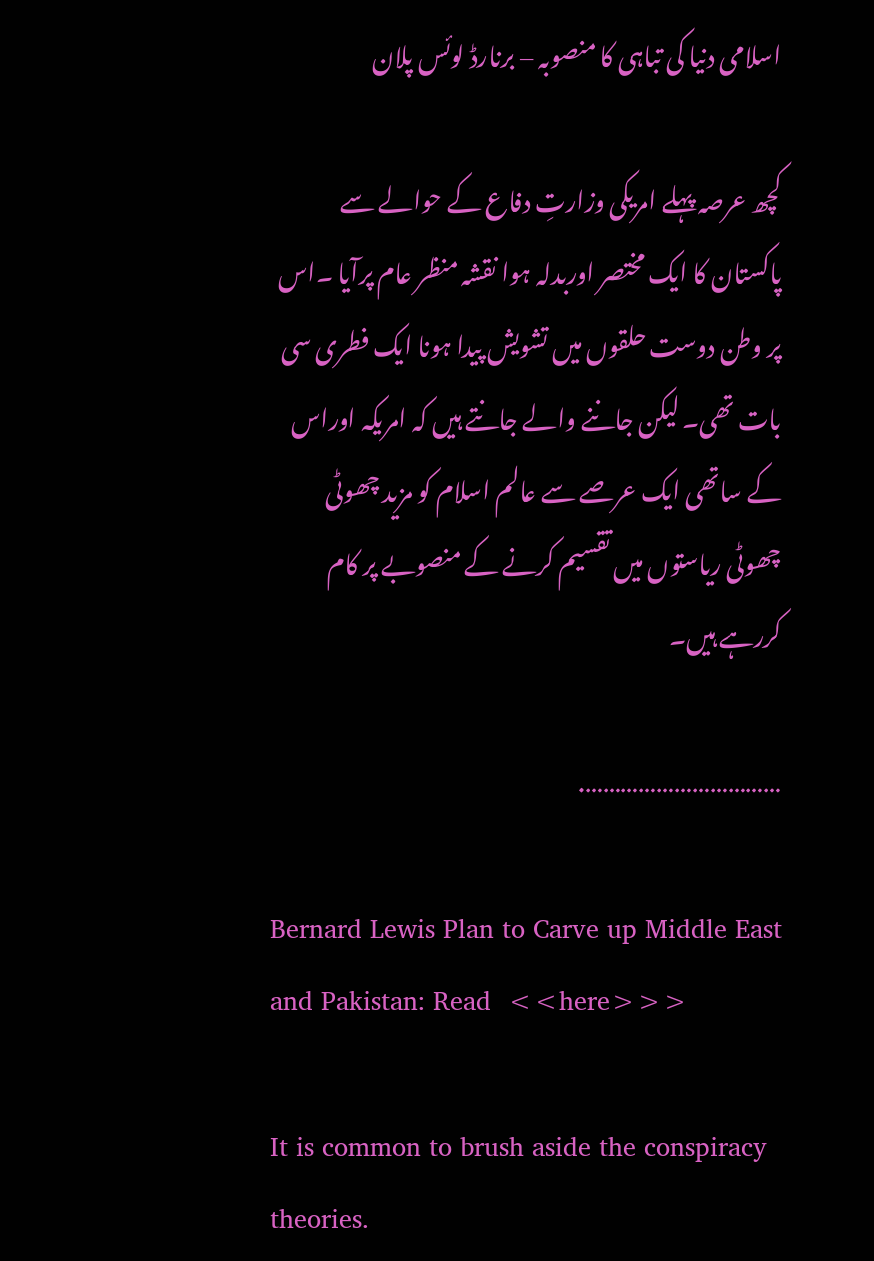اسلامی دنیا کی تباہی کا منصوبہ – برنارڈ لوئس پلان

کچھ عرصہ پہلے امریکی وزارتِ دفاع کے حوالے سے پاکستان کا ایک مختصر اوربدلہ ہوا نقشہ منظر عام پرآیا ۔اس پر وطن دوست حلقوں میں تشویش پیدا ہونا ایک فطری سی بات تھی۔ لیکن جاننے والے جانتے ہیں کہ امریکہ اوراس کے ساتھی ایک عرصے سے عالم اسلام کو مزید چھوٹی چھوٹی ریاستوں میں تقسیم کرنے کے منصوبے پر کام کررہے ہیں۔

…………………………….

Bernard Lewis Plan to Carve up Middle East and Pakistan: Read  <<here>>>

It is common to brush aside the conspiracy theories.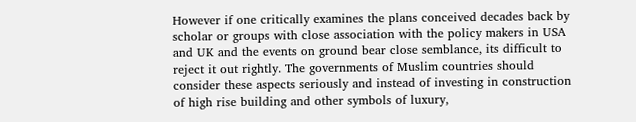However if one critically examines the plans conceived decades back by scholar or groups with close association with the policy makers in USA and UK and the events on ground bear close semblance, its difficult to reject it out rightly. The governments of Muslim countries should consider these aspects seriously and instead of investing in construction of high rise building and other symbols of luxury,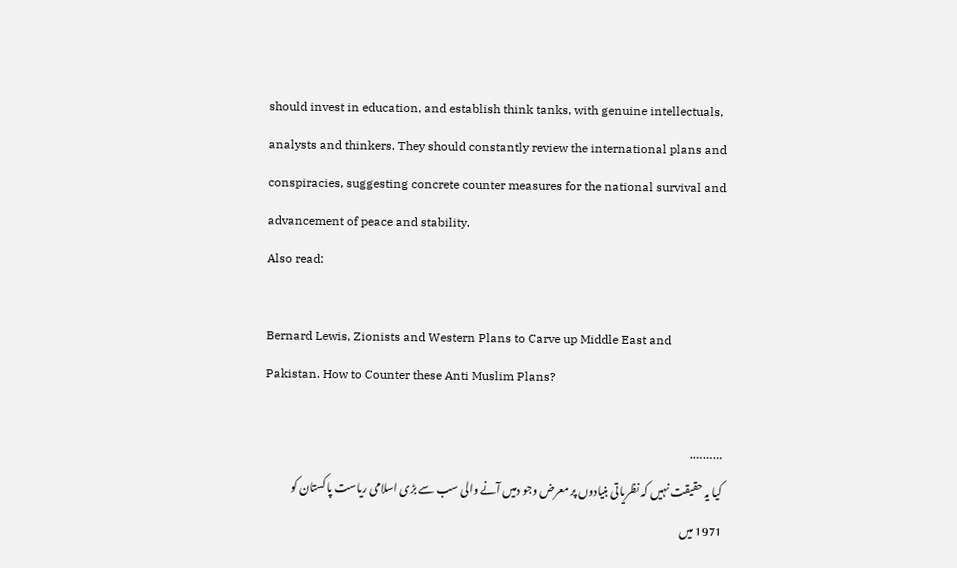should invest in education, and establish think tanks, with genuine intellectuals, analysts and thinkers. They should constantly review the international plans and conspiracies, suggesting concrete counter measures for the national survival and advancement of peace and stability.
Also read:

Bernard Lewis, Zionists and Western Plans to Carve up Middle East and Pakistan. How to Counter these Anti Muslim Plans?

……….
کیا یہ حقیقت نہیں کہ نظریاتی بنیادوں پر معرض وجو دمیں آنے والی سب سے بڑی اسلامی ریاست پاکستان کو 1971 میں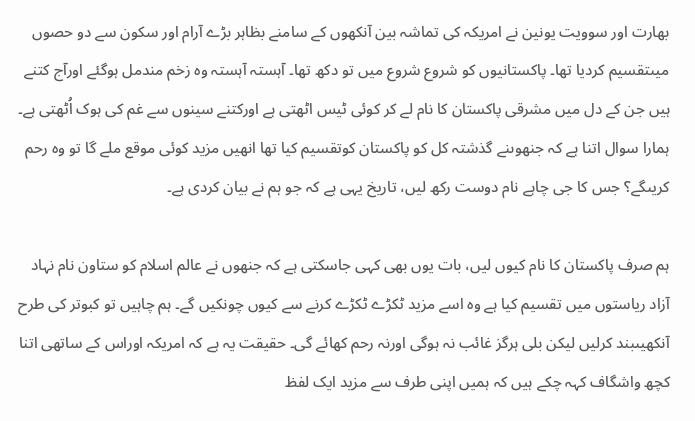بھارت اور سوویت یونین نے امریکہ کی تماشہ بین آنکھوں کے سامنے بظاہر بڑے آرام اور سکون سے دو حصوں میںتقسیم کردیا تھا۔ پاکستانیوں کو شروع شروع میں تو دکھ تھا۔ آہستہ آہستہ وہ زخم مندمل ہوگئے اورآج کتنے ہیں جن کے دل میں مشرقی پاکستان کا نام لے کر کوئی ٹیس اٹھتی ہے اورکتنے سینوں سے غم کی ہوک اُٹھتی ہے۔ ہمارا سوال اتنا ہے کہ جنھوںنے گذشتہ کل کو پاکستان کوتقسیم کیا تھا انھیں مزید کوئی موقع ملے گا تو وہ رحم کریںگے؟ جس کا جی چاہے نام دوست رکھ لیں، تاریخ یہی ہے کہ جو ہم نے بیان کردی ہے۔

ہم صرف پاکستان کا نام کیوں لیں، بات یوں بھی کہی جاسکتی ہے کہ جنھوں نے عالم اسلام کو ستاون نام نہاد آزاد ریاستوں میں تقسیم کیا ہے وہ اسے مزید ٹکڑے ٹکڑے کرنے سے کیوں چونکیں گے۔ ہم چاہیں تو کبوتر کی طرح آنکھیںبند کرلیں لیکن بلی ہرگز غائب نہ ہوگی اورنہ رحم کھائے گی۔ حقیقت یہ ہے کہ امریکہ اوراس کے ساتھی اتنا کچھ واشگاف کہہ چکے ہیں کہ ہمیں اپنی طرف سے مزید ایک لفظ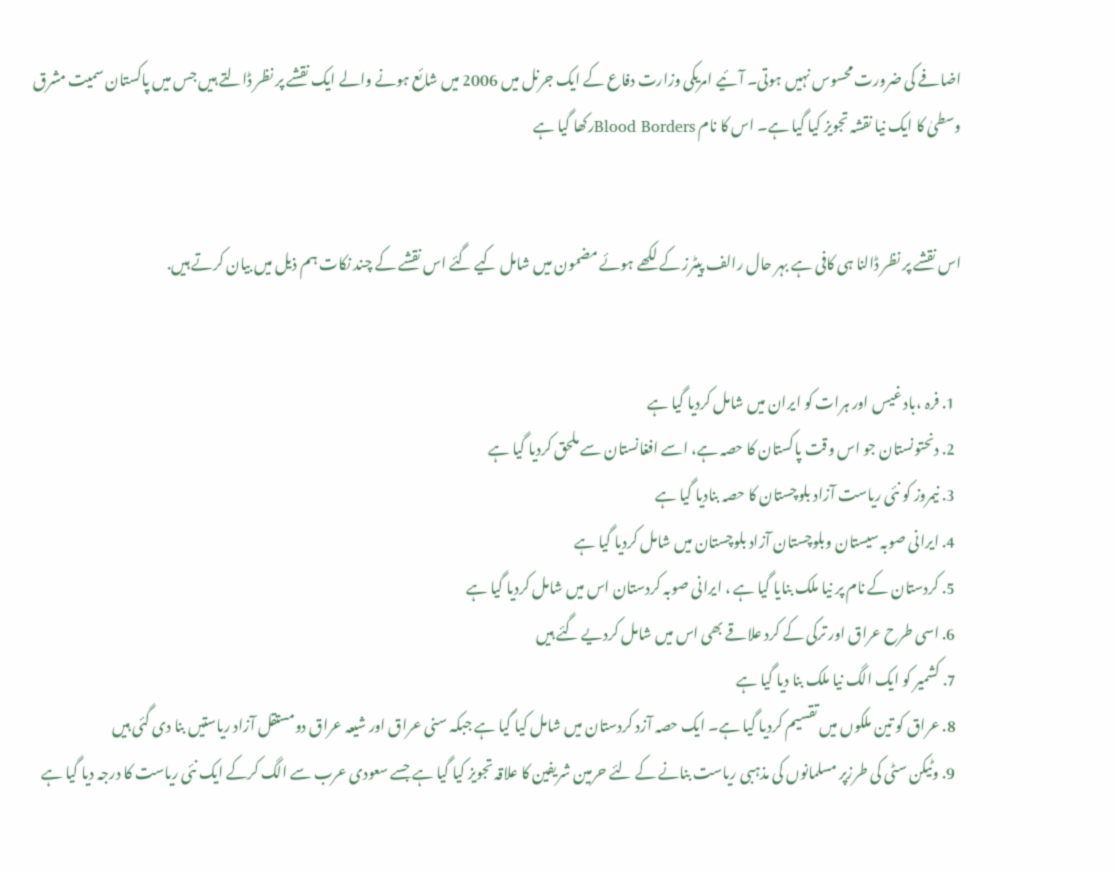اضافے کی ضرورت محسوس نہیں ہوتی۔ آئیے امریکی وزارت دفاع کے ایک جرنل میں 2006 میں شائع ہونے والے ایک نقشے پر نظر ڈالتے ہیں جس میں پاکستان سمیت مشرق وسطیٰ کا ایک نیا نقشہ تجویز کیا گیا ہے۔ اس کا نام Blood Bordersرکھا گیا ہے


اس نقشے پر نظر ڈالنا ہی کافی ہے بہر حال رالف پیٹرز کے لکھے ہوئے مضمون میں شامل کیے گئے اس نقشے کے چند نکات ہم ذیل میں بیان کرتے ہیں.


  1. فرہ ،باد غیس اور ہرات کو ایران میں شامل کردیا گیا ہے
  2. دنحتونستان جو اس وقت پاکستان کا حصہ ہے، اسے افغانستان سے ملحق کردیا گیا ہے
  3. نیمروز کو نئی ریاست آزاد بلوچستان کا حصہ بنادیا گیا ہے
  4. ایرانی صوبہ سیستان وبلوچستان آزاد بلوچستان میں شامل کردیا گیا ہے
  5. کردستان کے نام پر نیا ملک بنایا گیا ہے ، ایرانی صوبہ کردستان اس میں شامل کردیا گیا ہے
  6. اسی طرح عراق اور ترکی کے کرد علاقے بھی اس میں شامل کردیے گئے ہیں
  7. کشمیر کو ایک الگ نیا ملک بنا دیا گیا ہے
  8. عراق کو تین ملکوں میں تقسیم کردیا گیا ہے۔ ایک حصہ آزد کردستان میں شامل کیا گیا ہے جبکہ سنی عراق اور شیعہ عراق دومستقل آزاد ریاستیں بنا دی گئی ہیں
  9. وٹیکن سٹی کی طرزپر مسلمانوں کی مذہبی ریاست بنانے کے لئے حرمین شریفین کا علاقہ تجویز کیا گیا ہے جسے سعودی عرب سے الگ کرکے ایک نئی ریاست کا درجہ دیا گیا ہے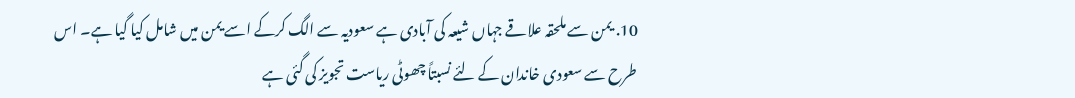10. یمن سے ملحقہ علاقے جہاں شیعہ کی آبادی ہے سعودیہ سے الگ کرکے اسے یمن میں شامل کیا گیا ہے۔ اس طرح سے سعودی خاندان کے لئے نسبتاً چھوٹی ریاست تجویز کی گئی ہے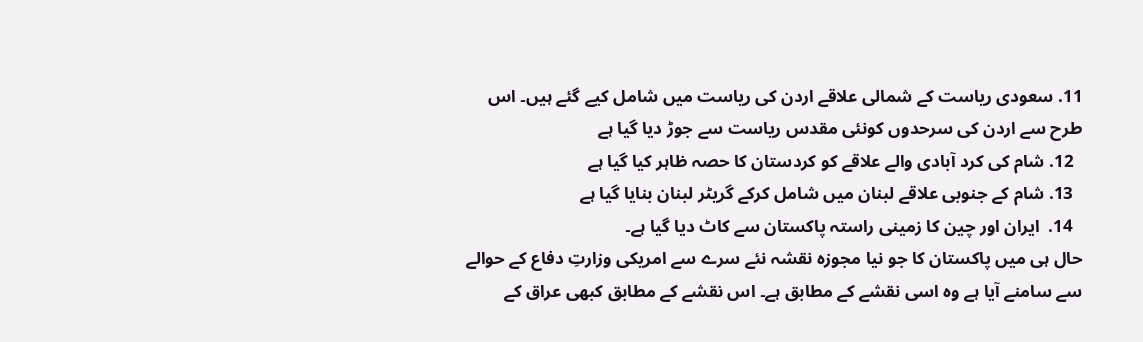11. سعودی ریاست کے شمالی علاقے اردن کی ریاست میں شامل کیے گئے ہیں۔ اس طرح سے اردن کی سرحدوں کونئی مقدس ریاست سے جوڑ دیا گیا ہے
  12. شام کی کرد آبادی والے علاقے کو کردستان کا حصہ ظاہر کیا گیا ہے
  13. شام کے جنوبی علاقے لبنان میں شامل کرکے گریٹر لبنان بنایا گیا ہے
  14.  ایران اور چین کا زمینی راستہ پاکستان سے کاٹ دیا گیا ہے۔
حال ہی میں پاکستان کا جو نیا مجوزہ نقشہ نئے سرے سے امریکی وزارتِ دفاع کے حوالے سے سامنے آیا ہے وہ اسی نقشے کے مطابق ہے۔ اس نقشے کے مطابق کبھی عراق کے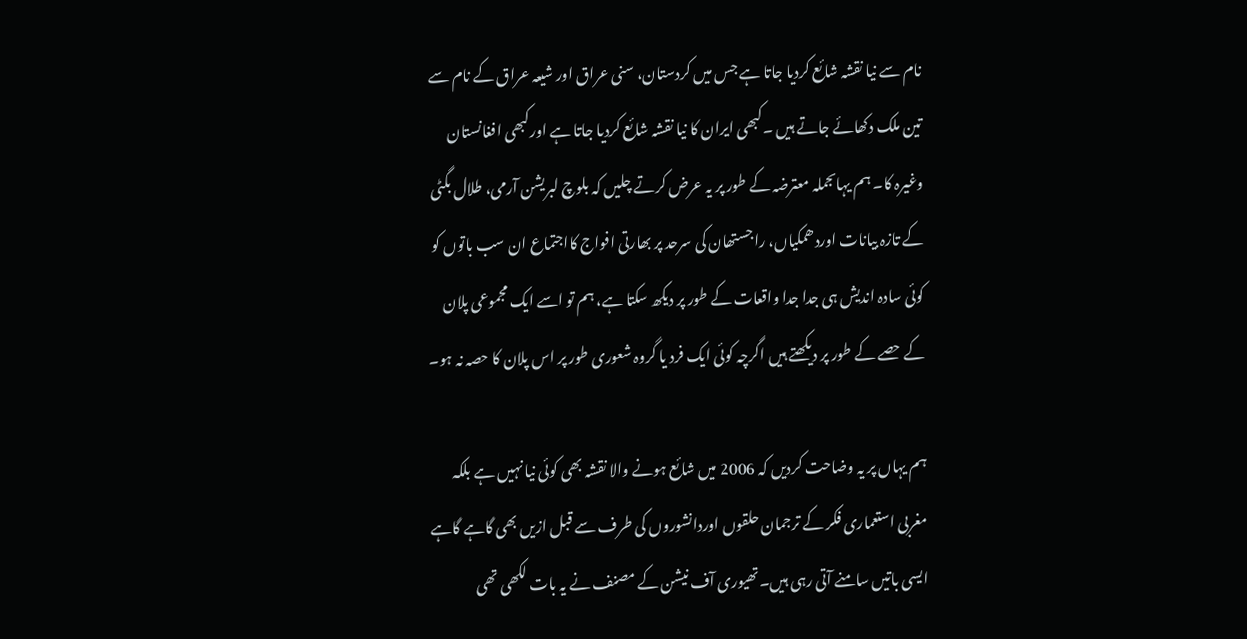نام سے نیا نقشہ شائع کردیا جاتا ہے جس میں کردستان، سنی عراق اور شیعہ عراق کے نام سے تین ملک دکھائے جاتے ہیں ۔کبھی ایران کا نیا نقشہ شائع کردیا جاتا ہے اورکبھی افغانستان وغیرہ کا۔ ہم یہاںجملہ معترضہ کے طور پر یہ عرض کرتے چلیں کہ بلوچ لبریشن آرمی، طلال بگٹی کے تازہ بیانات اوردھمکیاں، راجستھان کی سرحد پر بھارتی افواج کااجتماع ان سب باتوں کو کوئی سادہ اندیش ہی جدا جدا واقعات کے طور پر دیکھ سکتا ہے، ہم تو اسے ایک مجموعی پلان کے حصے کے طور پر دیکھتے ہیں اگرچہ کوئی ایک فرد یا گروہ شعوری طور پر اس پلان کا حصہ نہ ہو۔

ہم یہاں پر یہ وضاحت کردیں کہ 2006 میں شائع ہونے والا نقشہ بھی کوئی نیا نہیں ہے بلکہ مغربی استعماری فکر کے ترجمان حلقوں اوردانشوروں کی طرف سے قبل ازیں بھی گاہے گاہے ایسی باتیں سامنے آتی رہی ہیں۔تھیوری آف نیشن کے مصنف نے یہ بات لکھی تھی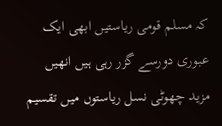کہ مسلم قومی ریاستیں ابھی ایک عبوری دورسے گزر رہی ہیں انھیں مزید چھوٹی نسل ریاستوں میں تقسیم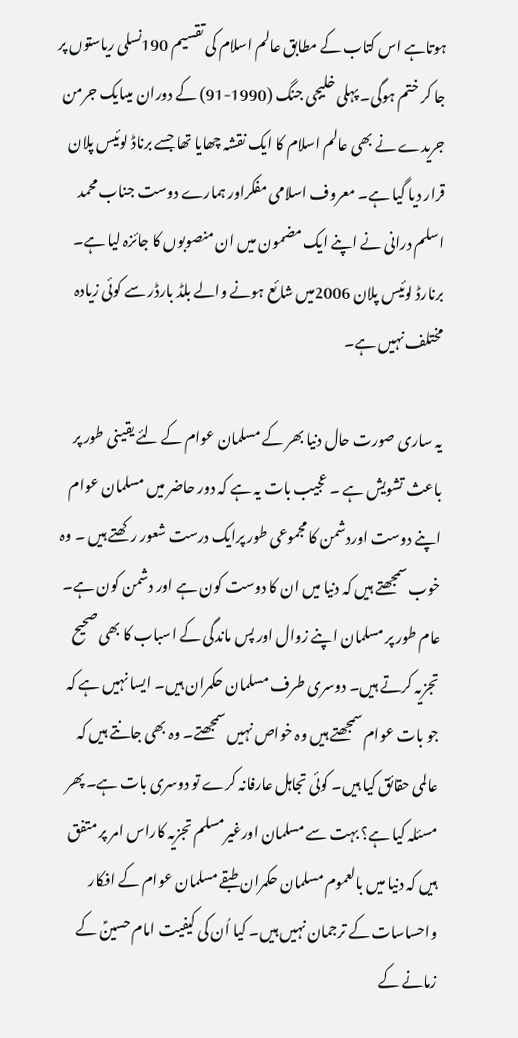ہوتاہے اس کتاب کے مطابق عالم اسلام کی تقسیم 190نسلی ریاستوں پر جا کر ختم ہوگی۔ پہلی خلیجی جنگ (1990-91) کے دوران میںایک جرمن جریدے نے بھی عالم اسلام کا ایک نقشہ چھایا تھا جسے برناڈ لوئیس پلان قرار دیا گیا ہے۔ معروف اسلامی مفکراور ہمارے دوست جناب محمد اسلم درانی نے اپنے ایک مضمون میں ان منصوبوں کا جائزہ لیا ہے۔ برنارڈ لوئیس پلان 2006میں شائع ہونے والے بلڈ بارڈر سے کوئی زیادہ مختلف نہیں ہے۔

یہ ساری صورت حال دنیا بھر کے مسلمان عوام کے لئے یقینی طور پر باعث تشویش ہے ۔ عجیب بات یہ ہے کہ دور حاضر میں مسلمان عوام اپنے دوست اوردشمن کا مجموعی طور پرایک درست شعور رکھتے ہیں ۔ وہ خوب سمجھتے ہیں کہ دنیا میں ان کا دوست کون ہے اور دشمن کون ہے۔ عام طور پر مسلمان اپنے زوال اور پس ماندگی کے اسباب کا بھی صحیح تجزیہ کرتے ہیں۔ دوسری طرف مسلمان حکمران ہیں۔ ایسا نہیں ہے کہ جو بات عوام سمجھتے ہیں وہ خواص نہیں سمجھتے۔ وہ بھی جانتے ہیں کہ عالمی حقائق کیا ہیں۔ کوئی تجاہل عارفانہ کرے تو دوسری بات ہے۔ پھر مسئلہ کیا ہے؟ بہت سے مسلمان اورغیرمسلم تجزیہ کاراس امر پر متفق ہیں کہ دنیا میں بالعموم مسلمان حکمران طبقے مسلمان عوام کے افکار واحساسات کے ترجمان نہیں ہیں۔ کیا اُن کی کیفیت امام حسینؑ کے زمانے کے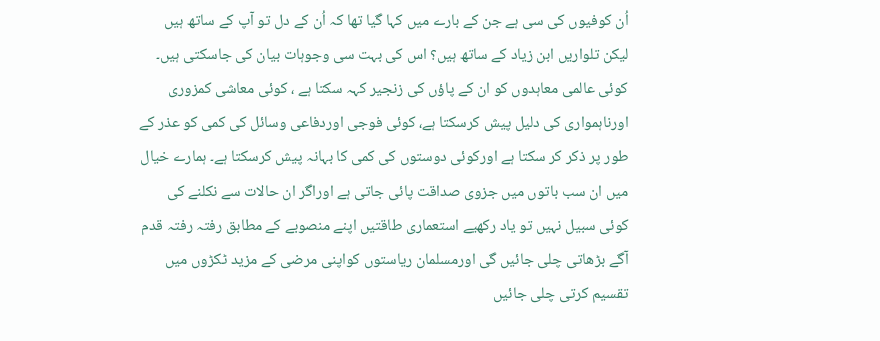اُن کوفیوں کی سی ہے جن کے بارے میں کہا گیا تھا کہ اُن کے دل تو آپ کے ساتھ ہیں لیکن تلواریں ابن زیاد کے ساتھ ہیں؟ اس کی بہت سی وجوہات بیان کی جاسکتی ہیں۔ کوئی عالمی معاہدوں کو ان کے پاؤں کی زنجیر کہہ سکتا ہے ، کوئی معاشی کمزوری اورناہمواری کی دلیل پیش کرسکتا ہے، کوئی فوجی اوردفاعی وسائل کی کمی کو عذر کے طور پر ذکر کر سکتا ہے اورکوئی دوستوں کی کمی کا بہانہ پیش کرسکتا ہے۔ ہمارے خیال میں ان سب باتوں میں جزوی صداقت پائی جاتی ہے اوراگر ان حالات سے نکلنے کی کوئی سبیل نہیں تو یاد رکھیے استعماری طاقتیں اپنے منصوبے کے مطابق رفتہ رفتہ قدم آگے بڑھاتی چلی جائیں گی اورمسلمان ریاستوں کواپنی مرضی کے مزید ٹکڑوں میں تقسیم کرتی چلی جائیں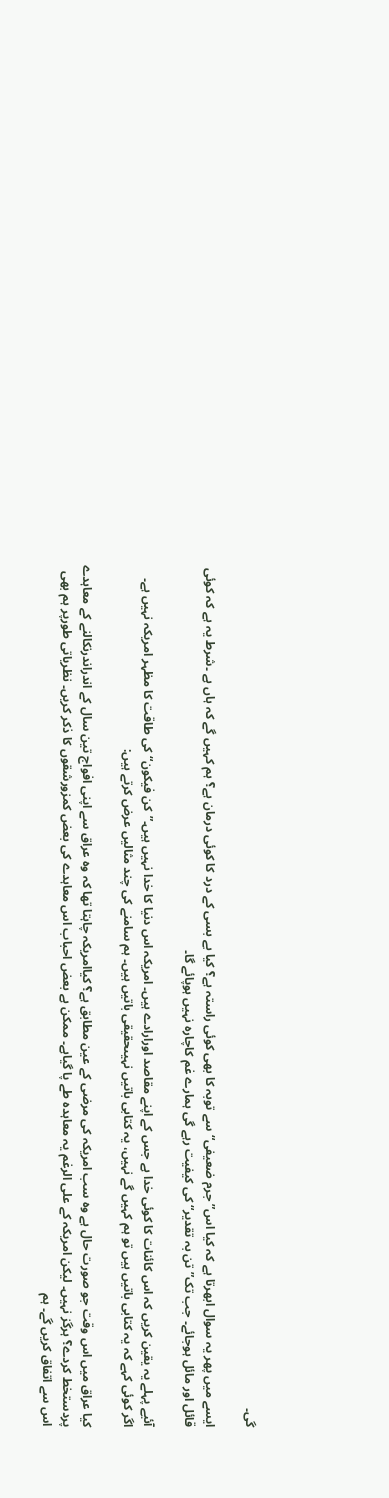گی۔

ایسے میں پھر یہ سوال ابھرتا ہے کہ کیا اس” جرم ضعیفی“سے توبہ کا بھی کوئی راستہ ہے؟ کیا بے بسی کے درد کا کوئی درمان ہے؟ ہم کہیں گے کہ ہاں ہے ۔شرط یہ ہے کہ کوئی قائل اور مائل ہوجائے۔ جب تک”تن بہ تقدیر“ کی کیفیت رہے گی ہمارے غم کاچارہ نہیں ہوپائے گا۔

آئیے پہلے یہ یقین کریں کہ اس کائنات کا کوئی خدا ہے جس کے اپنے مقاصد اورارادے ہیں۔ امریکہ اس دنیا کا خدا نہیں ہیں۔”کن فیکون“ کی طاقت کا مظہر امریکہ نہیں ہے۔ اگر کوئی کہے کہ یہ کتابی باتیں ہیں تو ہم کہیں گے نہیں، یہ کتابی باتیں نہیںحقیقی باتیں ہیں۔ ہم سامنے کی چند مثالیں عرض کرتے ہیں:

کیا عراق میں اس وقت جو صورت حال ہے وہ سب امریکہ کی مرضی کے عین مطابق ہے؟ کیاامریکہ چاہتا تھا کہ وہ عراق سے اپنی افواج تین سال کے اندراندرنکالنے کے معاہدے پردستخط کردے؟ ہرگز نہیں۔ لیکن امریکہ کے علی الرغم یہ معاہدہ طے پا گیاہے۔ ممکن ہے بعض احباب اس معاہدے کی بعض کمزورشقوں کا ذکر کریں۔ نظریاتی طورپر ہم بھی اس سے اتفاق کریں گے۔ ہم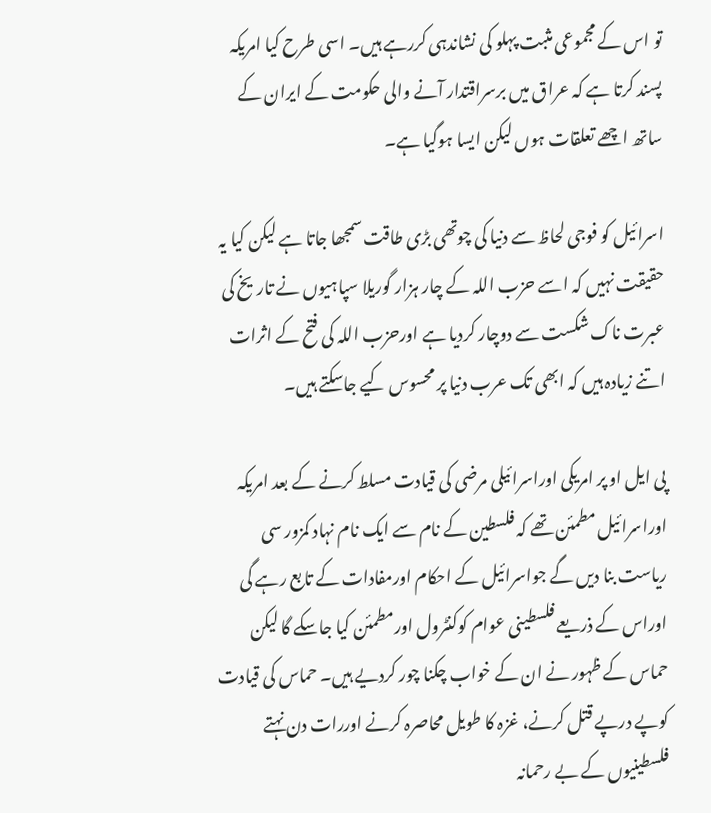تو اس کے مجموعی مثبت پہلو کی نشاندہی کررہے ہیں۔ اسی طرح کیا امریکہ پسند کرتا ہے کہ عراق میں برسراقتدار آنے والی حکومت کے ایران کے ساتھ اچھے تعلقات ہوں لیکن ایسا ہوگیا ہے۔

اسرائیل کو فوجی لحاظ سے دنیا کی چوتھی بڑی طاقت سمجھا جاتا ہے لیکن کیا یہ حقیقت نہیں کہ اسے حزب اللہ کے چار ہزار گوریلا سپاہیوں نے تاریخ کی عبرت ناک شکست سے دوچار کردیا ہے اورحزب اللہ کی فتح کے اثرات اتنے زیادہ ہیں کہ ابھی تک عرب دنیا پر محسوس کیے جاسکتے ہیں۔

پی ایل او پر امریکی اوراسرائیلی مرضی کی قیادت مسلط کرنے کے بعد امریکہ اوراسرائیل مطمئن تھے کہ فلسطین کے نام سے ایک نام نہاد کمزور سی ریاست بنا دیں گے جواسرائیل کے احکام اورمفادات کے تابع رہے گی اوراس کے ذریعے فلسطینی عوام کوکنٹرول اورمطمئن کیا جاسکے گا لیکن حماس کے ظہور نے ان کے خواب چکنا چور کردیے ہیں۔ حماس کی قیادت کوپے درپے قتل کرنے، غزہ کا طویل محاصرہ کرنے اوررات دن نہتے فلسطینیوں کے بے رحمانہ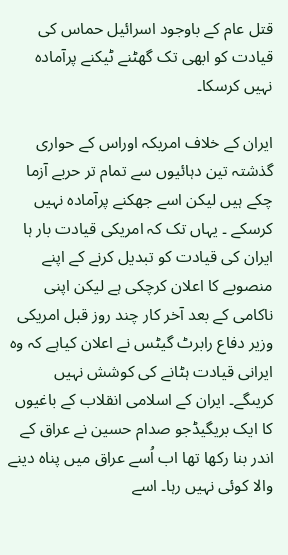قتل عام کے باوجود اسرائیل حماس کی قیادت کو ابھی تک گھٹنے ٹیکنے پرآمادہ نہیں کرسکا۔

ایران کے خلاف امریکہ اوراس کے حواری گذشتہ تین دہائیوں سے تمام تر حربے آزما چکے ہیں لیکن اسے جھکنے پرآمادہ نہیں کرسکے ۔ یہاں تک کہ امریکی قیادت بار ہا ایران کی قیادت کو تبدیل کرنے کے اپنے منصوبے کا اعلان کرچکی ہے لیکن اپنی ناکامی کے بعد آخر کار چند روز قبل امریکی وزیر دفاع رابرٹ گیٹس نے اعلان کیاہے کہ وہ ایرانی قیادت ہٹانے کی کوشش نہیں کریںگے۔ ایران کے اسلامی انقلاب کے باغیوں کا ایک بریگیڈجو صدام حسین نے عراق کے اندر بنا رکھا تھا اب اُسے عراق میں پناہ دینے والا کوئی نہیں رہا۔ اسے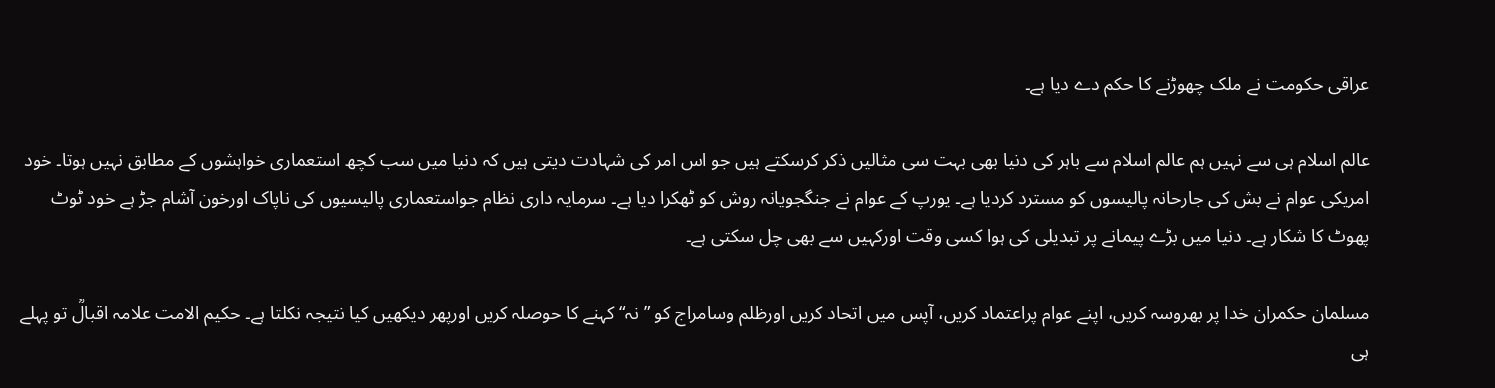عراقی حکومت نے ملک چھوڑنے کا حکم دے دیا ہے۔

عالم اسلام ہی سے نہیں ہم عالم اسلام سے باہر کی دنیا بھی بہت سی مثالیں ذکر کرسکتے ہیں جو اس امر کی شہادت دیتی ہیں کہ دنیا میں سب کچھ استعماری خواہشوں کے مطابق نہیں ہوتا۔ خود امریکی عوام نے بش کی جارحانہ پالیسوں کو مسترد کردیا ہے۔ یورپ کے عوام نے جنگجویانہ روش کو ٹھکرا دیا ہے۔ سرمایہ داری نظام جواستعماری پالیسیوں کی ناپاک اورخون آشام جڑ ہے خود ٹوٹ پھوٹ کا شکار ہے۔ دنیا میں بڑے پیمانے پر تبدیلی کی ہوا کسی وقت اورکہیں سے بھی چل سکتی ہے۔

مسلمان حکمران خدا پر بھروسہ کریں، اپنے عوام پراعتماد کریں، آپس میں اتحاد کریں اورظلم وسامراج کو ”نہ“ کہنے کا حوصلہ کریں اورپھر دیکھیں کیا نتیجہ نکلتا ہے۔ حکیم الامت علامہ اقبالؒ تو پہلے ہی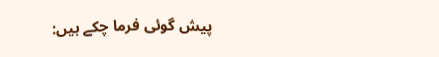پیش گوئی فرما چکے ہیں: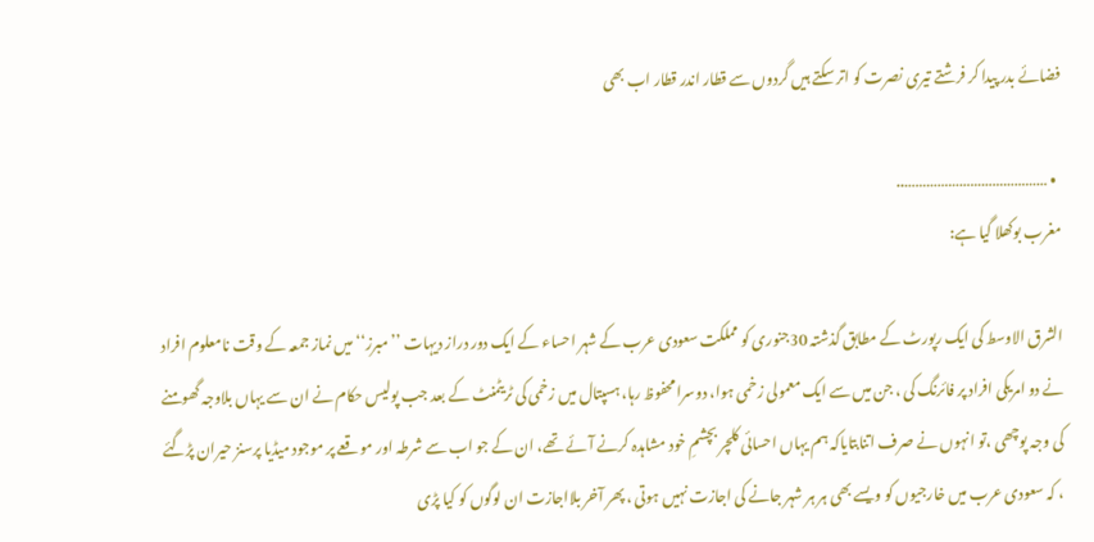فضائے بدر پیدا کر فرشتے تیری نصرت کو اتر سکتے ہیں گردوں سے قطار اندر قطار اب بھی

  • …………………………………..
مغرب بوکھلا گیا ہے:

الشرق الاوسط کی ایک رپورٹ کے مطابق گذشتہ 30جنوری کو مملکت سعودی عرب کے شہر احساء کے ایک دور دراز دیہات ’’مبرز‘‘ میں نماز جمعہ کے وقت نامعلوم افراد نے دو امریکی افراد پر فائرنگ کی ، جن میں سے ایک معمولی زخمی ہوا، دوسرا محفوظ رہا، ہسپتال میں زخمی کی ٹریٹمنٹ کے بعد جب پولیس حکام نے ان سے یہاں بلاوجہ گھومنے کی وجہ پوچھی ،تو انہوں نے صرف اتنابتایاکہ ہم یہاں احسائی کلچر بچشمِ خود مشاہدہ کرنے آئے تھے، ان کے جو اب سے شرطہ اور موقعے پر موجود میڈیا پرسنز حیران پڑگئے ، کہ سعودی عرب میں خارجیوں کو ویسے بھی ہر ہر شہر جانے کی اجازت نہیں ہوتی ، پھر آخر بلااجازت ان لوگوں کو کیا پڑی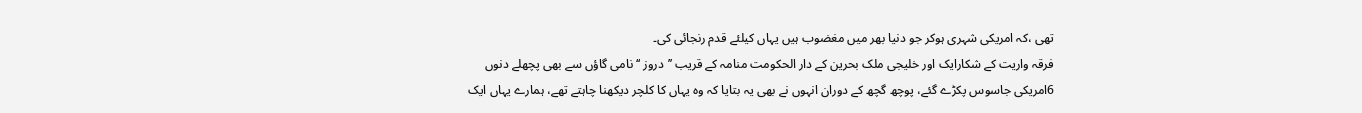تھی ،کہ امریکی شہری ہوکر جو دنیا بھر میں مغضوب ہیں یہاں کیلئے قدم رنجائی کی۔
فرقہ واریت کے شکارایک اور خلیجی ملک بحرین کے دار الحکومت منامہ کے قریب ’’دروز ‘‘ نامی گاؤں سے بھی پچھلے دنوں 6امریکی جاسوس پکڑے گئے، پوچھ گچھ کے دوران انہوں نے بھی یہ بتایا کہ وہ یہاں کا کلچر دیکھنا چاہتے تھے، ہمارے یہاں ایک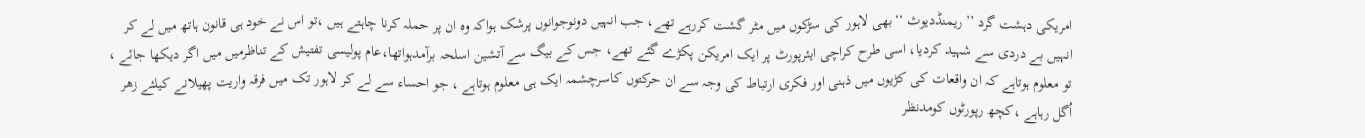امریکی دہشت گرد ’’ریمنڈدیوث ‘‘بھی لاہور کی سڑکوں میں مٹر گشت کررہے تھے، جب انہیں دونوجوانوں پرشک ہواکہ وہ ان پر حملہ کرنا چاہتے ہیں ،تو اس نے خود ہی قانون ہاتھ میں لے کر انہیں بے دردی سے شہید کردیا، اسی طرح کراچی ایئرپورٹ پر ایک امریکن پکڑے گئے تھے، جس کے بیگ سے آتشین اسلحہ برآمدہواتھا،عام پولیسی تفتیش کے تناظرمیں میں اگر دیکھا جائے ، تو معلوم ہوتاہے کہ ان واقعات کی کڑیوں میں ذہنی اور فکری ارتباط کی وجہ سے ان حرکتوں کاسرچشمہ ایک ہی معلوم ہوتاہے ، جو احساء سے لے کر لاہور تک میں فرقہ واریت پھیلانے کیلئے زھر اُگل رہاہے ،کچھ رپورٹوں کومدنظر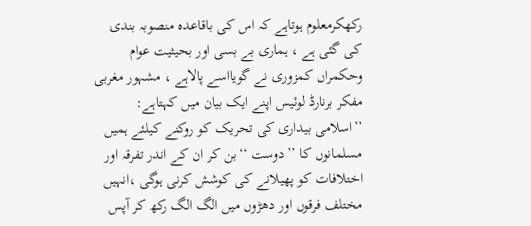رکھکرمعلوم ہوتاہے کہ اس کی باقاعدہ منصوبہ بندی کی گئی ہے ، ہماری بے بسی اور بحیثیت عوام وحکمراں کمزوری نے گویااسے پالاہے ، مشہور مغربی مفکر برنارڈ لوئیس اپنے ایک بیان میں کہتاہے: ’’اسلامی بیداری کی تحریک کو روکنے کیلئے ہمیں مسلمانوں کا ’’دوست ‘‘بن کر ان کے اندر تفرقہ اور اختلافات کو پھیلانے کی کوشش کرنی ہوگی ،انہیں مختلف فرقوں اور دھڑوں میں الگ الگ رکھ کر آپس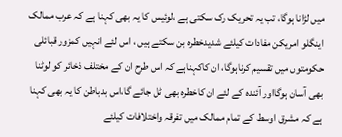میں لڑانا ہوگا، تب یہ تحریک رک سکتی ہے ،لوئیس کا یہ بھی کہنا ہے کہ عرب ممالک اینگلو امریکن مفادات کیلئے شدیدخطرہ بن سکتے ہیں ، اس لئے انہیں کمزور قبائلی حکومتوں میں تقسیم کرناہوگا، ان کاکہناہے کہ اس طرح ان کے مختلف ذخائر کو لوٹنا بھی آسان ہوگااور آئندہ کے لئے ان کاخطرہ بھی ٹل جائے گا،اس بدباطن کا یہ بھی کہنا ہے کہ مشرق اوسط کے تمام ممالک میں تفرقہ واختلافات کیلئے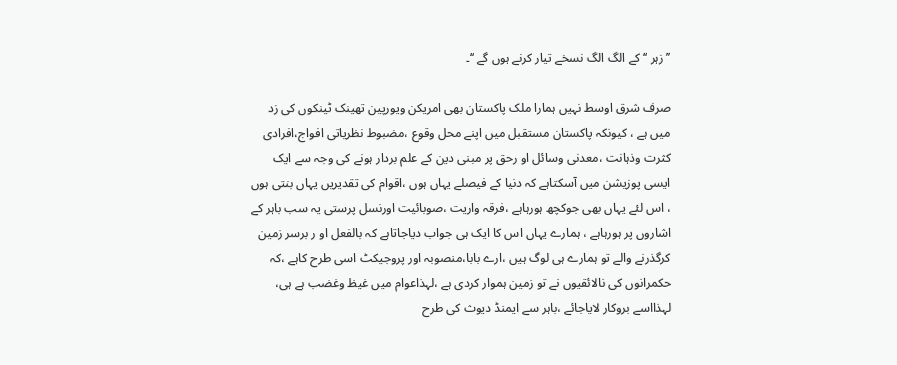’’زہر ‘‘ کے الگ الگ نسخے تیار کرنے ہوں گے ‘‘۔

صرف شرق اوسط نہیں ہمارا ملک پاکستان بھی امریکن ویورپین تھینک ٹینکوں کی زد میں ہے ، کیونکہ پاکستان مستقبل میں اپنے محل وقوع ،مضبوط نظریاتی افواج،افرادی کثرت وذہانت ،معدنی وسائل او رحق پر مبنی دین کے علم بردار ہونے کی وجہ سے ایک ایسی پوزیشن میں آسکتاہے کہ دنیا کے فیصلے یہاں ہوں ،اقوام کی تقدیریں یہاں بنتی ہوں ، اس لئے یہاں بھی جوکچھ ہورہاہے ،فرقہ واریت ،صوبائیت اورنسل پرستی یہ سب باہر کے اشاروں پر ہورہاہے ، ہمارے یہاں اس کا ایک ہی جواب دیاجاتاہے کہ بالفعل او ر برسر زمین کرگذرنے والے تو ہمارے ہی لوگ ہیں ،ارے بابا،منصوبہ اور پروجیکٹ اسی طرح کاہے ،کہ حکمرانوں کی نالائقیوں نے تو زمین ہموار کردی ہے ،لہذاعوام میں غیظ وغضب ہے ہی، لہذااسے بروکار لایاجائے ،باہر سے ایمنڈ دیوث کی طرح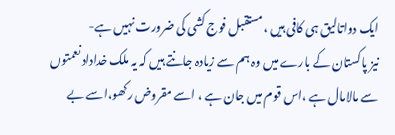ایک دواتالیق ہی کافی ہیں ،مستقبل فوج کشی کی ضرورت نہیں ہے-
نیز پاکستان کے بارے میں وہ ہم سے زیادہ جانتے ہیں کہ یہ ملک خداداد نعمتوں سے مالامال ہے ،اس قوم میں جان ہے ، اسے مقروض رکھو،اسے بے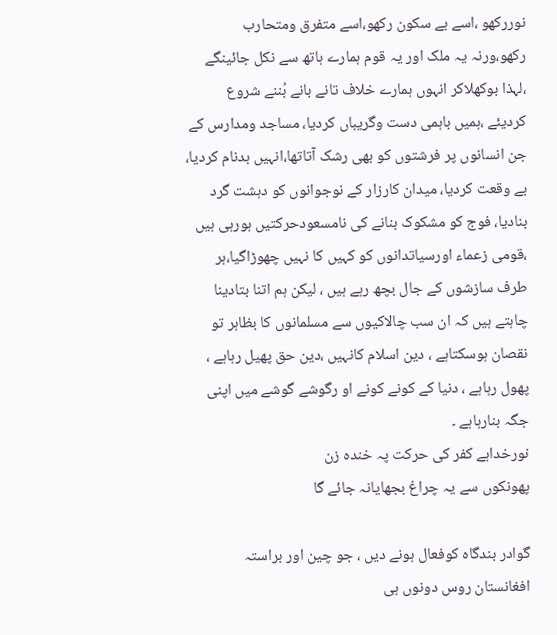نوررکھو ،اسے بے سکون رکھو،اسے متفرق ومتحارب رکھو،ورنہ یہ ملک اور یہ قوم ہمارے ہاتھ سے نکل جائینگے ،لہذا بوکھلاکر انہوں ہمارے خلاف تانے بانے بُننے شروع کردیئے ،ہمیں باہمی دست وگریباں کردیا، مساجد ومدارس کے جن انسانوں پر فرشتوں کو بھی رشک آتاتھا،انہیں بدنام کردیا، بے وقعت کردیا، میدان کارزار کے نوجوانوں کو دہشت گرد بنادیا، فوج کو مشکوک بنانے کی نامسعودحرکتیں ہورہی ہیں ،قومی زعماء اورسیاتدانوں کو کہیں کا نہیں چھوڑاگیا،ہر طرف سازشوں کے جال بچھ رہے ہیں ، لیکن ہم اتنا بتادینا چاہتے ہیں کہ ان سب چالاکیوں سے مسلمانوں کا بظاہر تو نقصان ہوسکتاہے ، دین اسلام کانہیں ،دین حق پھیل رہاہے ، پھول رہاہے ، دنیا کے کونے کونے او رگوشے گوشے میں اپنی جگہ بنارہاہے ۔
نورخداہے کفر کی حرکت پہ خندہ زن
پھونکوں سے یہ چراغ بجھایانہ جائے گا

گوادر بندگاہ کوفعال ہونے دیں ، جو چین اور براستہ افغانستان روس دونوں ہی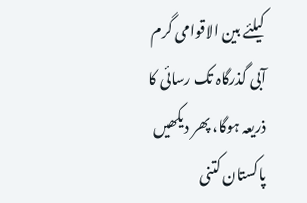کیلئے بین الاقوامی گرم آبی گذرگاہ تک رسائی کا ذریعہ ہوگا، پھر دیکھیں پاکستان کتنی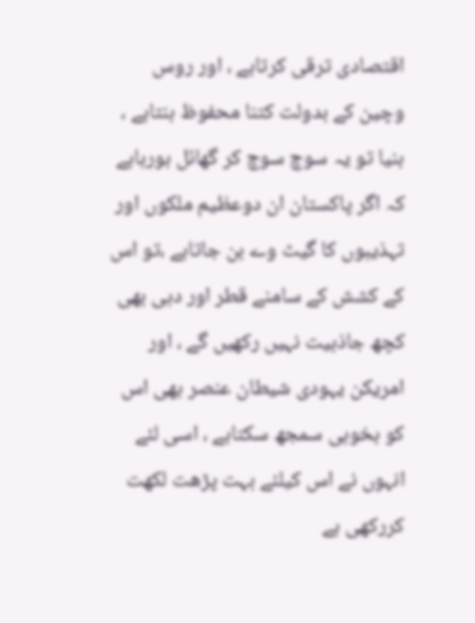اقتصادی ترقی کرتاہے ، اور روس وچین کے بدولت کتنا محفوظ بنتاہے ، بنیا تو یہ سوچ سوچ کر گھائل ہورہاہے کہ اگر پاکستان ان دوعظیم ملکوں اور تہذیبوں کا گیٹ وے بن جاتاہے ،تو اس کے کشش کے سامنے قطر اور دبی بھی کچھ جاذبیت نہیں رکھیں گے ، اور امریکن یہودی شیطان عنصر بھی اس کو بخوبی سمجھ سکتاہے ، اسی لئے انہوں نے اس کیلئے بہت پڑھت لکھت کررکھی ہے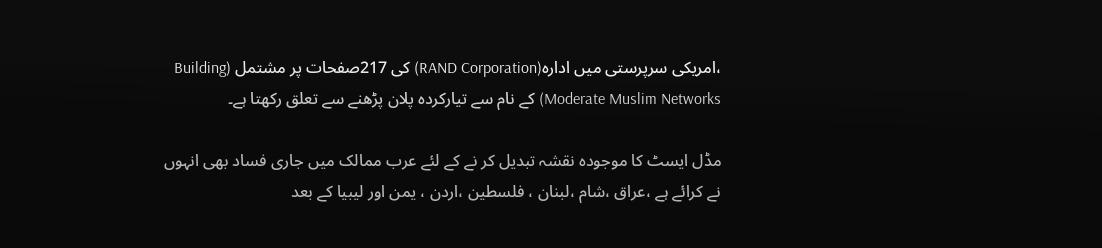،امریکی سرپرستی میں ادارہ(RAND Corporation) کی 217صفحات پر مشتمل (Building Moderate Muslim Networks) کے نام سے تیارکردہ پلان پڑھنے سے تعلق رکھتا ہے۔

مڈل ایسٹ کا موجودہ نقشہ تبدیل کر نے کے لئے عرب ممالک میں جاری فساد بھی انہوں نے کرائے ہے ،عراق ،شام ،لبنان ، فلسطین ،اردن ، یمن اور لیبیا کے بعد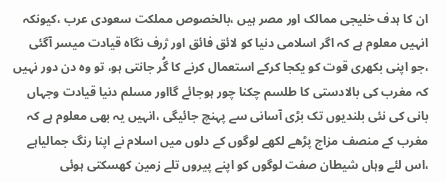ان کا ہدف خلیجی ممالک اور مصر ہیں ،بالخصوص مملکت سعودی عرب ،کیونکہ انہیں معلوم ہے کہ اگر اسلامی دنیا کو لائق فائق اور ژرف نگاہ قیادت میسر آگئی ،جو اپنی بکھری قوت کو یکجا کرکے استعمال کرنے کا گُر جانتی ہو، تو وہ دن دور نہیں کہ مغرب کی بالادستی کا طلسم چکنا چور ہوجائے گااور مسلم دنیا قیادت وجہاں بانی کی نئی بلندیوں تک بڑی آسانی سے پہنچ جائیگی ،انہیں یہ بھی معلوم ہے کہ مغرب کے منصف مزاج پڑھے لکھے لوگوں کے دلوں میں اسلام نے اپنا رنگ جمالیاہے ،اس لئے وہاں شیطان صفت لوگوں کو اپنے پیروں تلے زمین کھسکتی ہوئی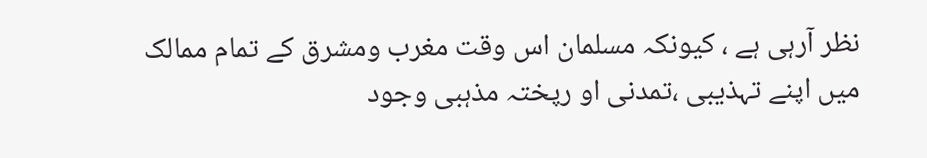نظر آرہی ہے ، کیونکہ مسلمان اس وقت مغرب ومشرق کے تمام ممالک میں اپنے تہذیبی ،تمدنی او رپختہ مذہبی وجود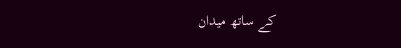کے ساتھ میدان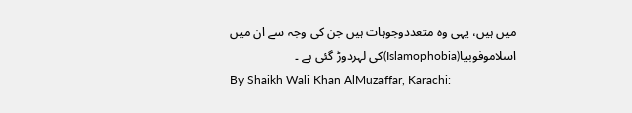میں ہیں، یہی وہ متعددوجوہات ہیں جن کی وجہ سے ان میں اسلاموفوبیا(Islamophobia)کی لہردوڑ گئی ہے ۔
By Shaikh Wali Khan AlMuzaffar, Karachi: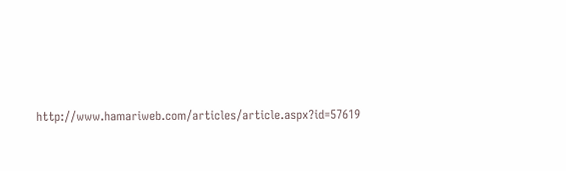http://www.hamariweb.com/articles/article.aspx?id=57619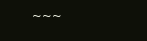~~~